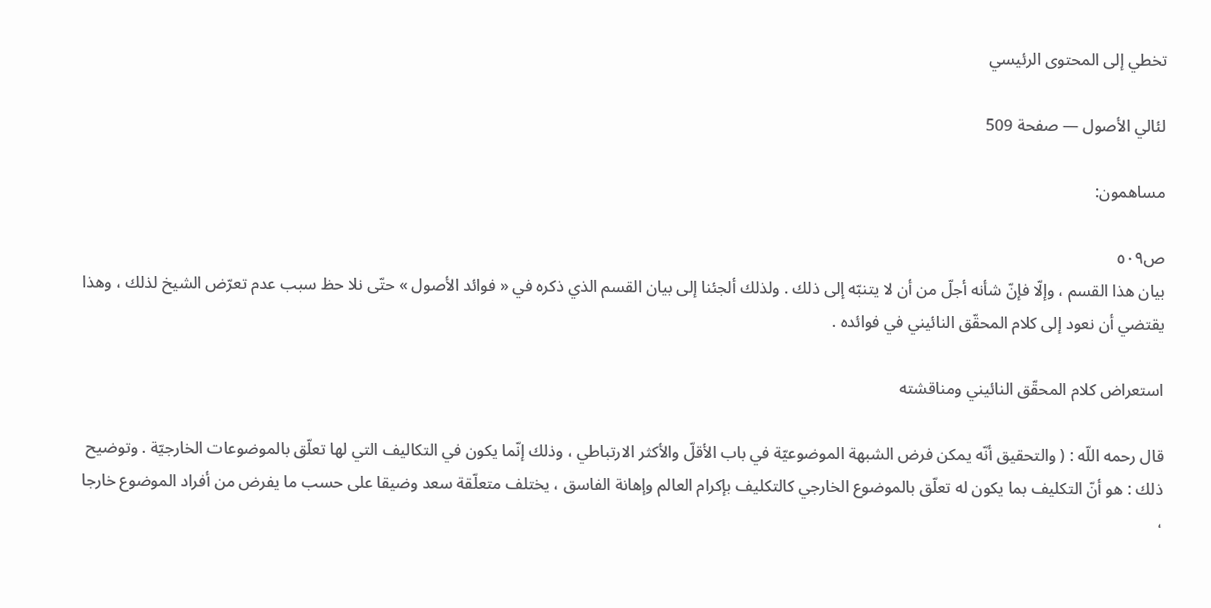تخطي إلى المحتوى الرئيسي

لئالي الأصول — صفحة 509

مساهمون:

ص٥٠٩
بيان هذا القسم ، وإلّا فإنّ شأنه أجلّ من أن لا يتنبّه إلى ذلك . ولذلك ألجئنا إلى بيان القسم الذي ذكره في « فوائد الأصول » حتّى نلا حظ سبب عدم تعرّض الشيخ لذلك ، وهذا يقتضي أن نعود إلى كلام المحقّق النائيني في فوائده .

استعراض كلام المحقّق النائيني ومناقشته

قال رحمه اللّه : ( والتحقيق أنّه يمكن فرض الشبهة الموضوعيّة في باب الأقلّ والأكثر الارتباطي ، وذلك إنّما يكون في التكاليف التي لها تعلّق بالموضوعات الخارجيّة . وتوضيح ذلك : هو أنّ التكليف بما يكون له تعلّق بالموضوع الخارجي كالتكليف بإكرام العالم وإهانة الفاسق ، يختلف متعلّقة سعد وضيقا على حسب ما يفرض من أفراد الموضوع خارجا ،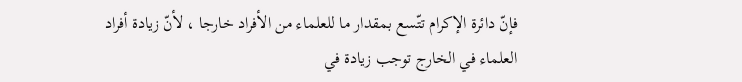فإنّ دائرة الإكرام تتّسع بمقدار ما للعلماء من الأفراد خارجا ، لأنّ زيادة أفراد العلماء في الخارج توجب زيادة في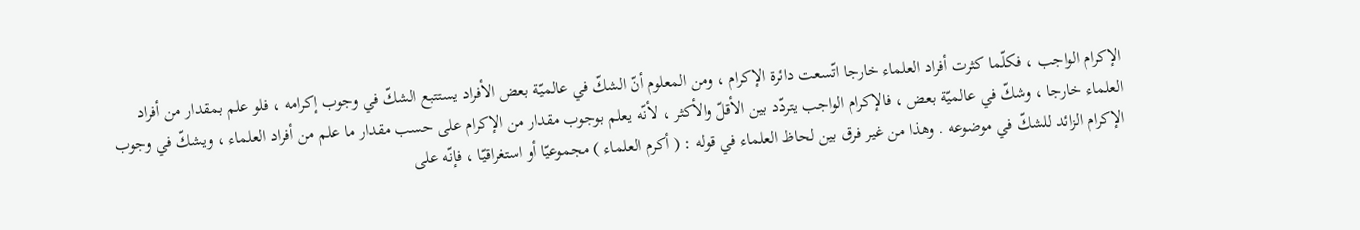الإكرام الواجب ، فكلّما كثرت أفراد العلماء خارجا اتّسعت دائرة الإكرام ، ومن المعلوم أنّ الشكّ في عالميّة بعض الأفراد يستتبع الشكّ في وجوب إكرامه ، فلو علم بمقدار من أفراد العلماء خارجا ، وشكّ في عالميّة بعض ، فالإكرام الواجب يتردّد بين الأقلّ والأكثر ، لأنّه يعلم بوجوب مقدار من الإكرام على حسب مقدار ما علم من أفراد العلماء ، ويشكّ في وجوب الإكرام الزائد للشكّ في موضوعه . وهذا من غير فرق بين لحاظ العلماء في قوله : ( أكرم العلماء ) مجموعيّا أو استغراقيّا ، فإنّه على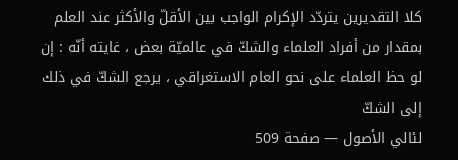كلا التقديرين يتردّد الإكرام الواجب بين الأقلّ والأكثر عند العلم بمقدار من أفراد العلماء والشكّ في عالميّة بعض ، غايته أنّه : إن لو حظ العلماء على نحو العام الاستغراقي ، يرجع الشكّ في ذلك إلى الشكّ
لئالي الأصول — صفحة 509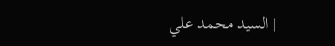| السيد محمد علي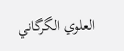العلوي الگرگاني